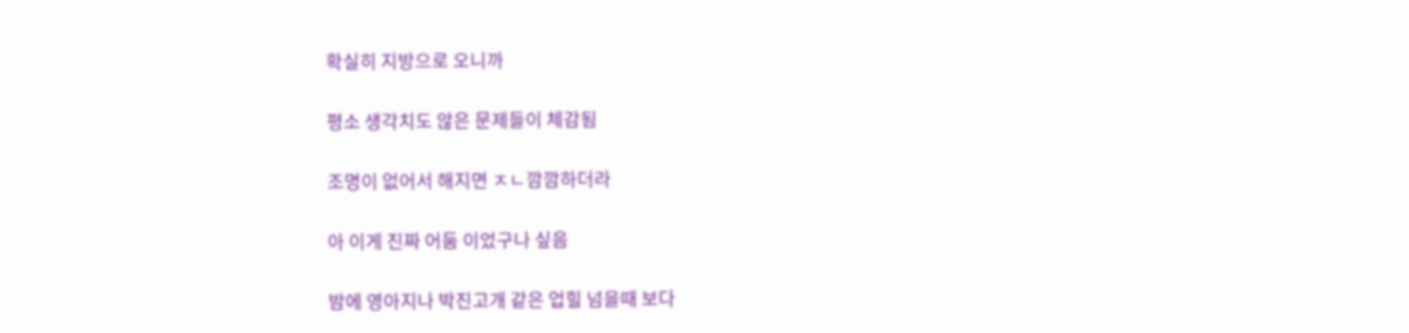확실히 지방으로 오니까


평소 생각치도 않은 문제들이 체감됨


조명이 없어서 해지면 ㅈㄴ깜깜하더라


아 이게 진짜 어둠 이었구나 싶음


밤에 영아지나 박진고개 같은 업힐 넘을때 보다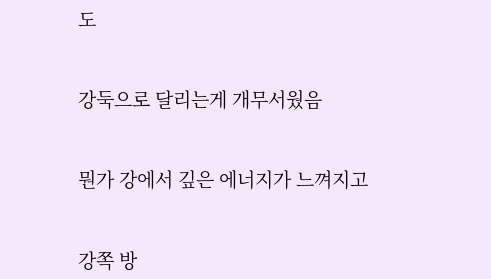도


강둑으로 달리는게 개무서웠음


뭔가 강에서 깊은 에너지가 느껴지고


강쪽 방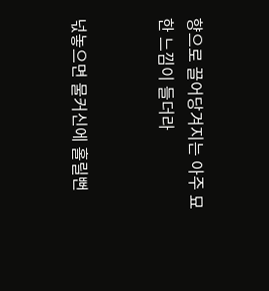향으로 끌어당겨지는 아주 묘한 느낌이 들더라


넋놓으면 물커신에 홀릴뻔